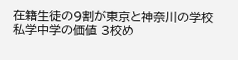在籍生徒の9割が東京と神奈川の学校
私学中学の価値 3校め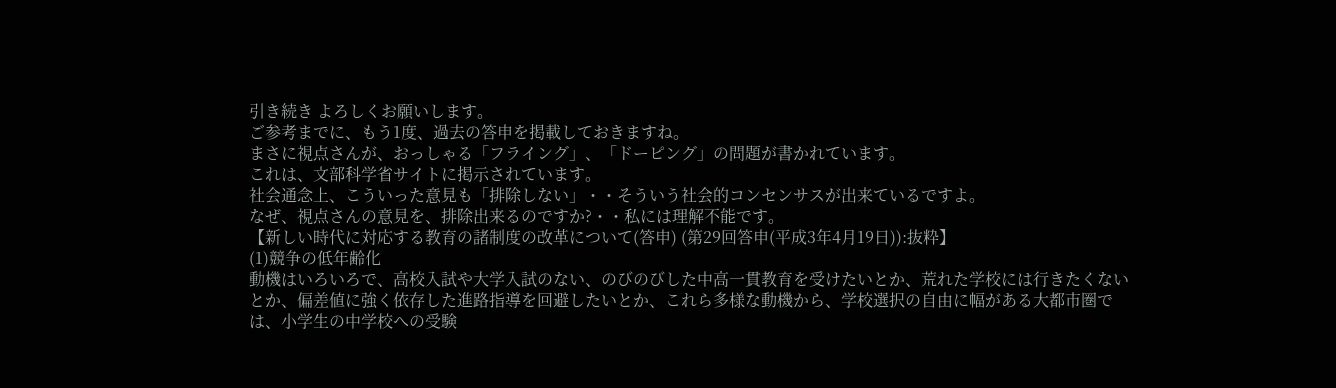引き続き よろしくお願いします。
ご参考までに、もう1度、過去の答申を掲載しておきますね。
まさに視点さんが、おっしゃる「フライング」、「ドーピング」の問題が書かれています。
これは、文部科学省サイトに掲示されています。
社会通念上、こういった意見も「排除しない」・・そういう社会的コンセンサスが出来ているですよ。
なぜ、視点さんの意見を、排除出来るのですか?・・私には理解不能です。
【新しい時代に対応する教育の諸制度の改革について(答申) (第29回答申(平成3年4月19日)):抜粋】
(1)競争の低年齢化
動機はいろいろで、高校入試や大学入試のない、のびのびした中高一貫教育を受けたいとか、荒れた学校には行きたくないとか、偏差値に強く依存した進路指導を回避したいとか、これら多様な動機から、学校選択の自由に幅がある大都市圏では、小学生の中学校への受験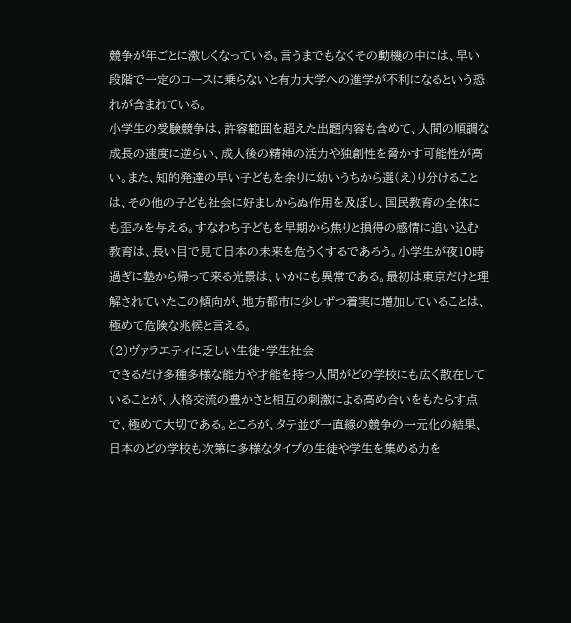競争が年ごとに激しくなっている。言うまでもなくその動機の中には、早い段階で一定のコースに乗らないと有力大学への進学が不利になるという恐れが含まれている。
小学生の受験競争は、許容範囲を超えた出題内容も含めて、人間の順調な成長の速度に逆らい、成人後の精神の活力や独創性を脅かす可能性が高い。また、知的発達の早い子どもを余りに幼いうちから選(え)り分けることは、その他の子ども社会に好ましからぬ作用を及ぼし、国民教育の全体にも歪みを与える。すなわち子どもを早期から焦りと損得の感情に追い込む教育は、長い目で見て日本の未来を危うくするであろう。小学生が夜10時過ぎに塾から帰って来る光景は、いかにも異常である。最初は東京だけと理解されていたこの傾向が、地方都市に少しずつ着実に増加していることは、極めて危険な兆候と言える。
(2)ヴァラエティに乏しい生徒・学生社会
できるだけ多種多様な能力や才能を持つ人間がどの学校にも広く散在していることが、人格交流の豊かさと相互の刺激による高め合いをもたらす点で、極めて大切である。ところが、タテ並び一直線の競争の一元化の結果、日本のどの学校も次第に多様なタイプの生徒や学生を集める力を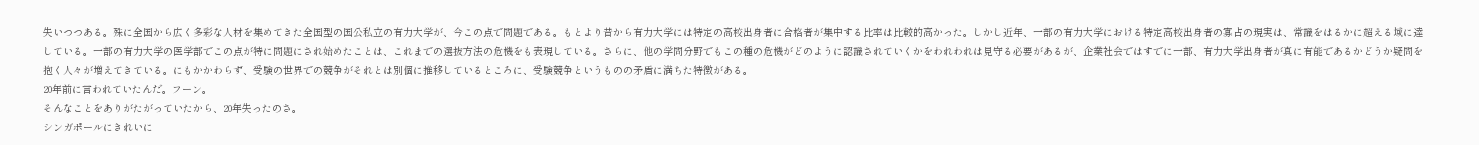失いつつある。殊に全国から広く多彩な人材を集めてきた全国型の国公私立の有力大学が、今この点で問題である。もとより昔から有力大学には特定の高校出身者に合格者が集中する比率は比較的高かった。しかし近年、一部の有力大学における特定高校出身者の寡占の現実は、常識をはるかに超える域に達している。一部の有力大学の医学部でこの点が特に問題にされ始めたことは、これまでの選抜方法の危機をも表現している。さらに、他の学問分野でもこの種の危機がどのように認識されていくかをわれわれは見守る必要があるが、企業社会ではすでに一部、有力大学出身者が真に有能であるかどうか疑問を抱く人々が増えてきている。にもかかわらず、受験の世界での競争がそれとは別個に推移しているところに、受験競争というものの矛盾に満ちた特徴がある。
20年前に言われていたんだ。フーン。
そんなことをありがたがっていたから、20年失ったのさ。
シンガポールにきれいに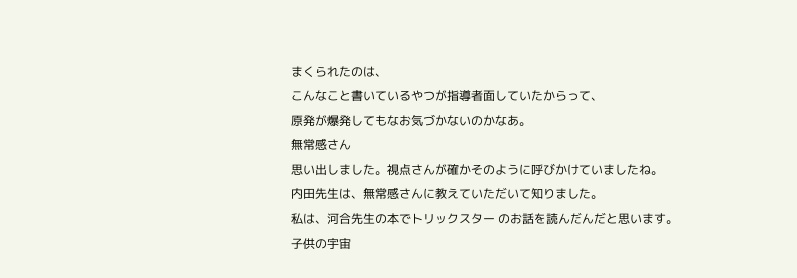まくられたのは、
こんなこと書いているやつが指導者面していたからって、
原発が爆発してもなお気づかないのかなあ。
無常感さん
思い出しました。視点さんが確かそのように呼びかけていましたね。
内田先生は、無常感さんに教えていただいて知りました。
私は、河合先生の本でトリックスター のお話を読んだんだと思います。
子供の宇宙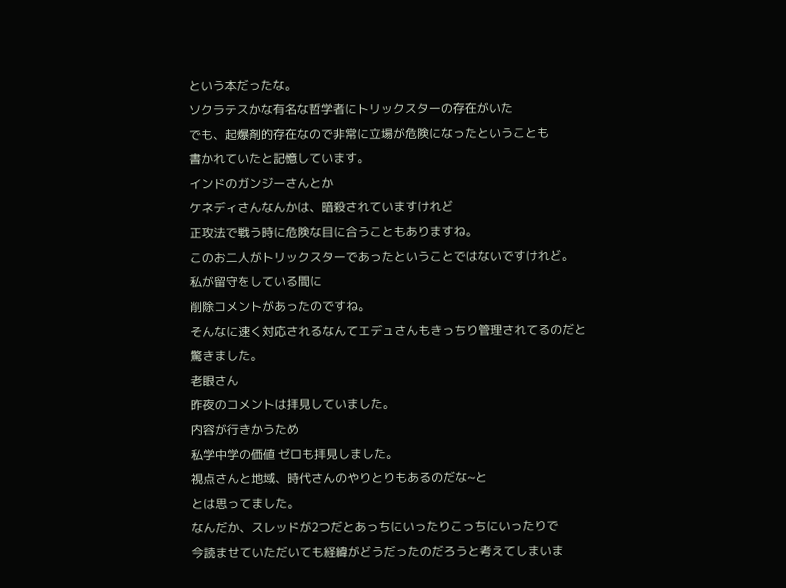という本だったな。
ソクラテスかな有名な哲学者にトリックスターの存在がいた
でも、起爆剤的存在なので非常に立場が危険になったということも
書かれていたと記憶しています。
インドのガンジーさんとか
ケネディさんなんかは、暗殺されていますけれど
正攻法で戦う時に危険な目に合うこともありますね。
このお二人がトリックスターであったということではないですけれど。
私が留守をしている間に
削除コメントがあったのですね。
そんなに速く対応されるなんてエデュさんもきっちり管理されてるのだと
驚きました。
老眼さん
昨夜のコメントは拝見していました。
内容が行きかうため
私学中学の価値 ゼロも拝見しました。
視点さんと地域、時代さんのやりとりもあるのだな~と
とは思ってました。
なんだか、スレッドが2つだとあっちにいったりこっちにいったりで
今読ませていただいても経緯がどうだったのだろうと考えてしまいま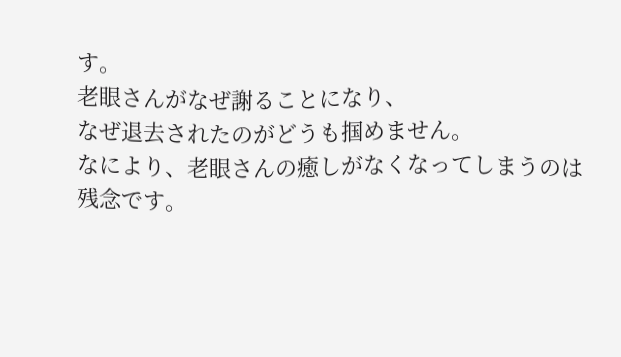す。
老眼さんがなぜ謝ることになり、
なぜ退去されたのがどうも掴めません。
なにより、老眼さんの癒しがなくなってしまうのは
残念です。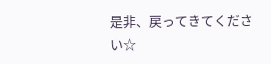是非、戻ってきてください☆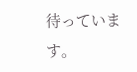待っています。